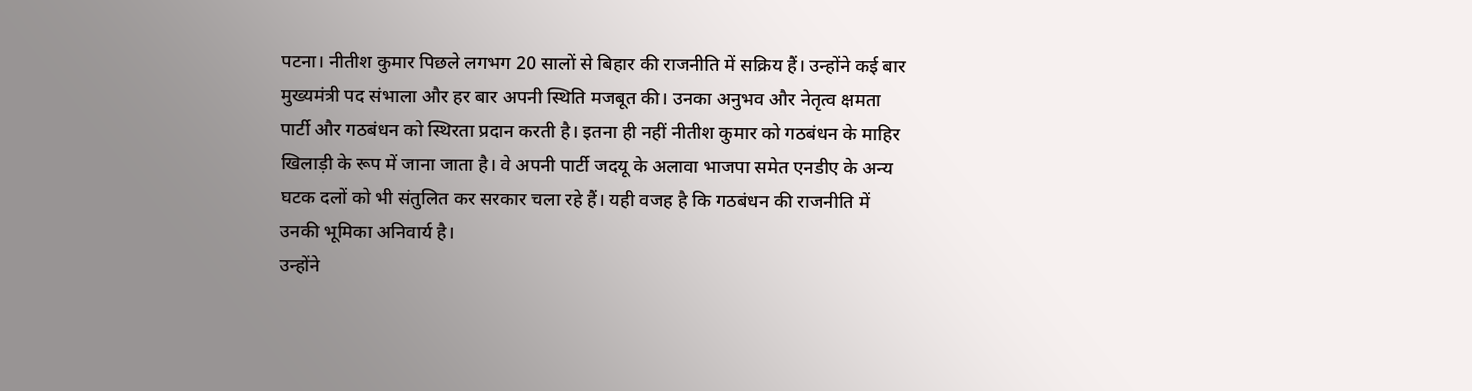पटना। नीतीश कुमार पिछले लगभग 20 सालों से बिहार की राजनीति में सक्रिय हैं। उन्होंने कई बार मुख्यमंत्री पद संभाला और हर बार अपनी स्थिति मजबूत की। उनका अनुभव और नेतृत्व क्षमता पार्टी और गठबंधन को स्थिरता प्रदान करती है। इतना ही नहीं नीतीश कुमार को गठबंधन के माहिर खिलाड़ी के रूप में जाना जाता है। वे अपनी पार्टी जदयू के अलावा भाजपा समेत एनडीए के अन्य घटक दलों को भी संतुलित कर सरकार चला रहे हैं। यही वजह है कि गठबंधन की राजनीति में उनकी भूमिका अनिवार्य है।
उन्होंने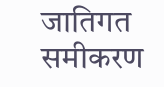जातिगत समीकरण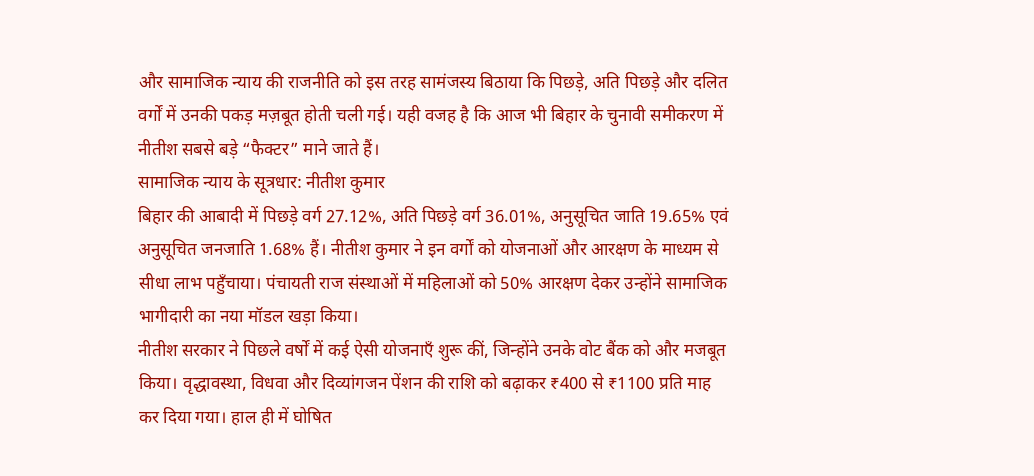और सामाजिक न्याय की राजनीति को इस तरह सामंजस्य बिठाया कि पिछड़े, अति पिछड़े और दलित वर्गों में उनकी पकड़ मज़बूत होती चली गई। यही वजह है कि आज भी बिहार के चुनावी समीकरण में नीतीश सबसे बड़े “फैक्टर” माने जाते हैं।
सामाजिक न्याय के सूत्रधार: नीतीश कुमार
बिहार की आबादी में पिछड़े वर्ग 27.12%, अति पिछड़े वर्ग 36.01%, अनुसूचित जाति 19.65% एवं अनुसूचित जनजाति 1.68% हैं। नीतीश कुमार ने इन वर्गों को योजनाओं और आरक्षण के माध्यम से सीधा लाभ पहुँचाया। पंचायती राज संस्थाओं में महिलाओं को 50% आरक्षण देकर उन्होंने सामाजिक भागीदारी का नया मॉडल खड़ा किया।
नीतीश सरकार ने पिछले वर्षों में कई ऐसी योजनाएँ शुरू कीं, जिन्होंने उनके वोट बैंक को और मजबूत किया। वृद्धावस्था, विधवा और दिव्यांगजन पेंशन की राशि को बढ़ाकर ₹400 से ₹1100 प्रति माह कर दिया गया। हाल ही में घोषित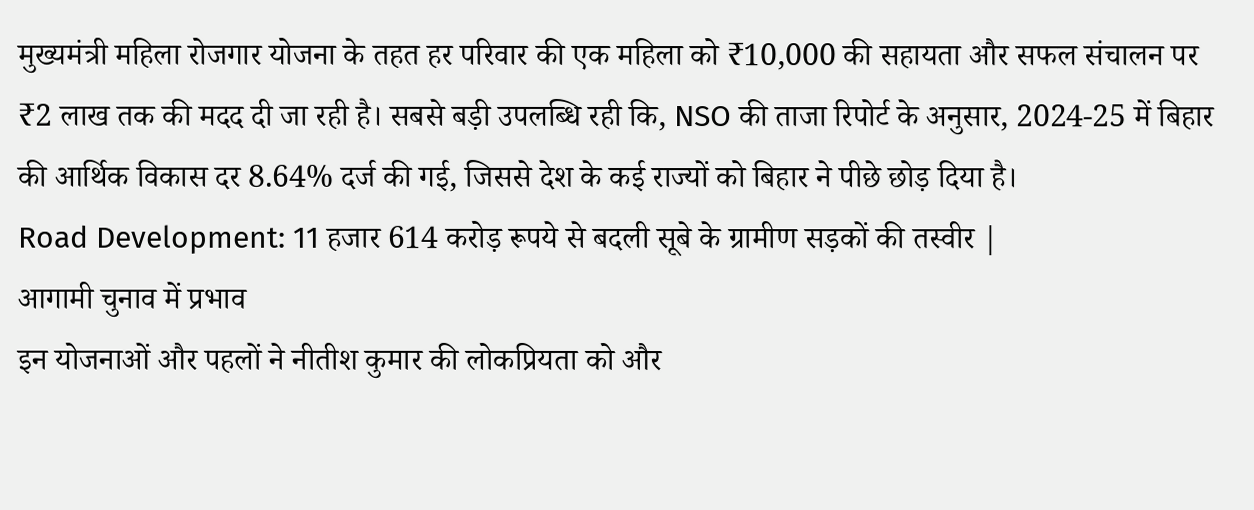मुख्यमंत्री महिला रोजगार योजना के तहत हर परिवार की एक महिला को ₹10,000 की सहायता और सफल संचालन पर ₹2 लाख तक की मदद दी जा रही है। सबसे बड़ी उपलब्धि रही कि, NSO की ताजा रिपोर्ट के अनुसार, 2024-25 में बिहार की आर्थिक विकास दर 8.64% दर्ज की गई, जिससे देश के कई राज्यों को बिहार ने पीछे छोड़ दिया है।
Road Development: 11 हजार 614 करोड़ रूपये से बदली सूबे के ग्रामीण सड़कों की तस्वीर |
आगामी चुनाव में प्रभाव
इन योजनाओं और पहलों ने नीतीश कुमार की लोकप्रियता को और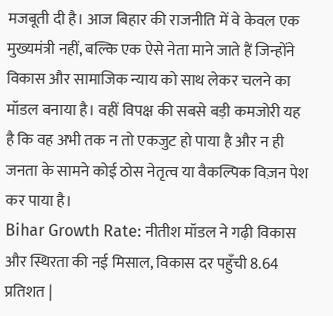मजबूती दी है। आज बिहार की राजनीति में वे केवल एक मुख्यमंत्री नहीं, बल्कि एक ऐसे नेता माने जाते हैं जिन्होंने विकास और सामाजिक न्याय को साथ लेकर चलने का मॉडल बनाया है। वहीं विपक्ष की सबसे बड़ी कमजोरी यह है कि वह अभी तक न तो एकजुट हो पाया है और न ही जनता के सामने कोई ठोस नेतृत्व या वैकल्पिक विज़न पेश कर पाया है।
Bihar Growth Rate: नीतीश मॉडल ने गढ़ी विकास और स्थिरता की नई मिसाल, विकास दर पहुँची 8.64 प्रतिशत |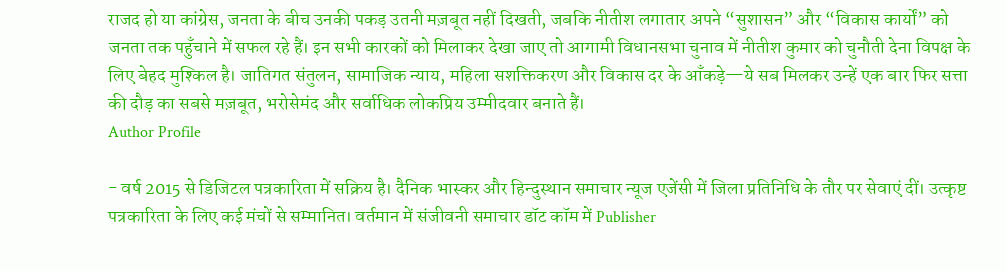राजद हो या कांग्रेस, जनता के बीच उनकी पकड़ उतनी मज़बूत नहीं दिखती, जबकि नीतीश लगातार अपने “सुशासन” और “विकास कार्यों” को जनता तक पहुँचाने में सफल रहे हैं। इन सभी कारकों को मिलाकर देखा जाए तो आगामी विधानसभा चुनाव में नीतीश कुमार को चुनौती देना विपक्ष के लिए बेहद मुश्किल है। जातिगत संतुलन, सामाजिक न्याय, महिला सशक्तिकरण और विकास दर के आँकड़े—ये सब मिलकर उन्हें एक बार फिर सत्ता की दौड़ का सबसे मज़बूत, भरोसेमंद और सर्वाधिक लोकप्रिय उम्मीदवार बनाते हैं।
Author Profile

- वर्ष 2015 से डिजिटल पत्रकारिता में सक्रिय है। दैनिक भास्कर और हिन्दुस्थान समाचार न्यूज एजेंसी में जिला प्रतिनिधि के तौर पर सेवाएं दीं। उत्कृष्ट पत्रकारिता के लिए कई मंचों से सम्मानित। वर्तमान में संजीवनी समाचार डॉट कॉम में Publisher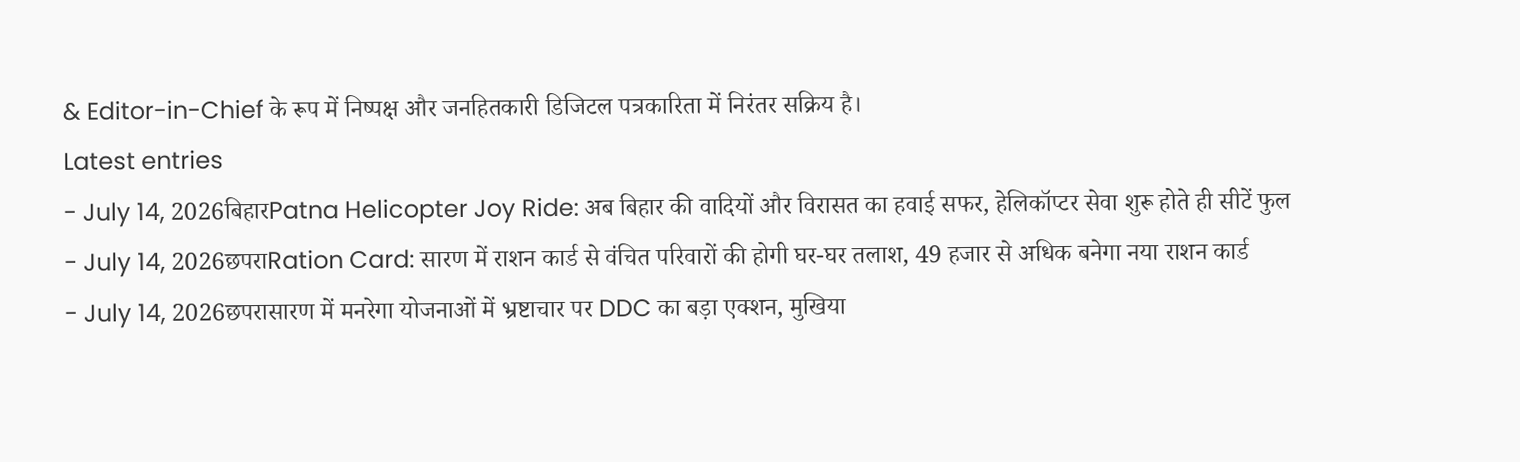& Editor-in-Chief के रूप में निष्पक्ष और जनहितकारी डिजिटल पत्रकारिता में निरंतर सक्रिय है।
Latest entries
- July 14, 2026बिहारPatna Helicopter Joy Ride: अब बिहार की वादियों और विरासत का हवाई सफर, हेलिकॉप्टर सेवा शुरू होते ही सीटें फुल
- July 14, 2026छपराRation Card: सारण में राशन कार्ड से वंचित परिवारों की होगी घर-घर तलाश, 49 हजार से अधिक बनेगा नया राशन कार्ड
- July 14, 2026छपरासारण में मनरेगा योजनाओं में भ्रष्टाचार पर DDC का बड़ा एक्शन, मुखिया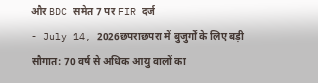और BDC समेत 7 पर FIR दर्ज
- July 14, 2026छपराछपरा में बुजुर्गों के लिए बड़ी सौगात: 70 वर्ष से अधिक आयु वालों का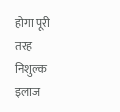होगा पूरी तरह निशुल्क इलाज